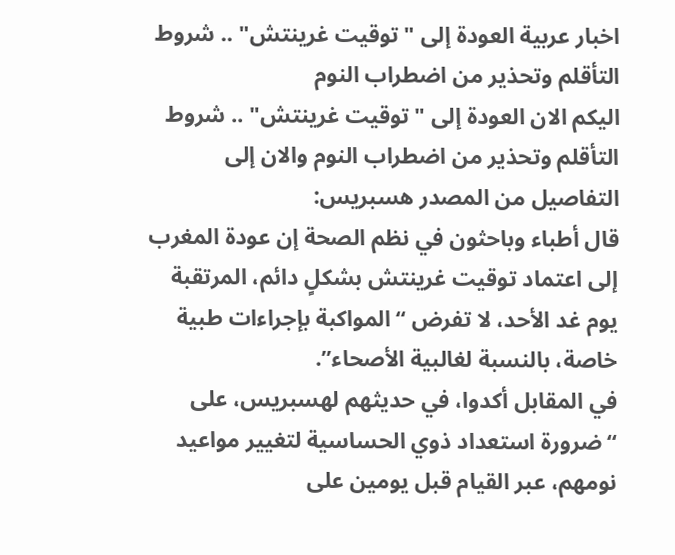اخبار عربية العودة إلى "توقيت غرينتش" .. شروط التأقلم وتحذير من اضطراب النوم
اليكم الان العودة إلى "توقيت غرينتش" .. شروط التأقلم وتحذير من اضطراب النوم والان إلى التفاصيل من المصدر هسبريس:
قال أطباء وباحثون في نظم الصحة إن عودة المغرب إلى اعتماد توقيت غرينتش بشكلٍ دائم، المرتقبة يوم غد الأحد، لا تفرض “المواكبة بإجراءات طبية خاصة، بالنسبة لغالبية الأصحاء”.
في المقابل أكدوا، في حديثهم لهسبريس، على “ضرورة استعداد ذوي الحساسية لتغيير مواعيد نومهم، عبر القيام قبل يومين على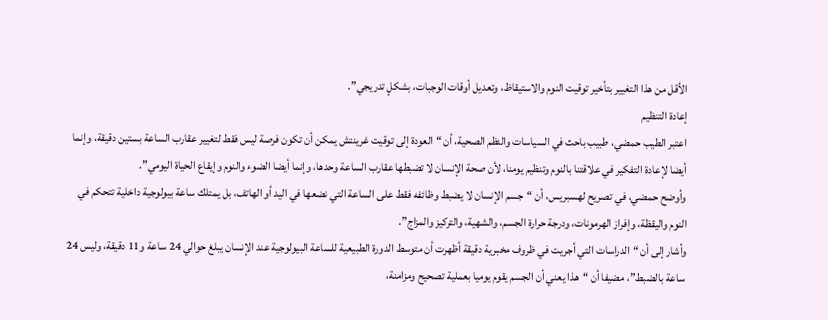الأقل من هذا التغيير بتأخير توقيت النوم والاستيقاظ، وتعديل أوقات الوجبات، بشكلٍ تدريجي”.
إعادة التنظيم
اعتبر الطيب حمضي، طبيب باحث في السياسات والنظم الصحية، أن “العودة إلى توقيت غرينتش يمكن أن تكون فرصة ليس فقط لتغيير عقارب الساعة بستين دقيقة، وإنما أيضا لإعادة التفكير في علاقتنا بالنوم وتنظيم يومنا، لأن صحة الإنسان لا تضبطها عقارب الساعة وحدها، وإنما أيضا الضوء والنوم وإيقاع الحياة اليومي”.
وأوضح حمضي، في تصريح لهسبريس، أن “جسم الإنسان لا يضبط وظائفه فقط على الساعة التي نضعها في اليد أو الهاتف، بل يمتلك ساعة بيولوجية داخلية تتحكم في النوم واليقظة، وإفراز الهرمونات، ودرجة حرارة الجسم، والشهية، والتركيز والمزاج”.
وأشار إلى أن “الدراسات التي أجريت في ظروف مخبرية دقيقة أظهرت أن متوسط الدورة الطبيعية للساعة البيولوجية عند الإنسان يبلغ حوالي 24 ساعة و11 دقيقة، وليس 24 ساعة بالضبط”، مضيفا أن “هذا يعني أن الجسم يقوم يوميا بعملية تصحيح ومزامنة،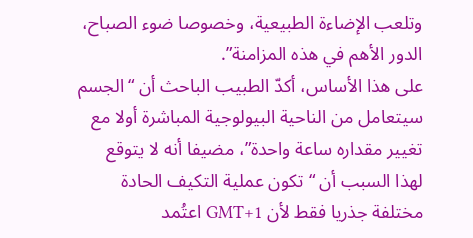وتلعب الإضاءة الطبيعية، وخصوصا ضوء الصباح، الدور الأهم في هذه المزامنة”.
على هذا الأساس، أكدّ الطبيب الباحث أن “الجسم سيتعامل من الناحية البيولوجية المباشرة أولا مع تغيير مقداره ساعة واحدة”، مضيفا أنه لا يتوقع لهذا السبب أن “تكون عملية التكيف الحادة مختلفة جذريا فقط لأن GMT+1 اعتُمد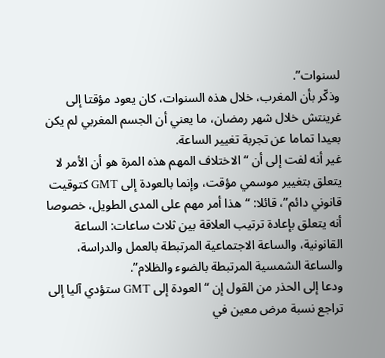لسنوات”.
وذكّر بأن المغرب، خلال هذه السنوات، كان يعود مؤقتا إلى غرينتش خلال شهر رمضان، ما يعني أن الجسم المغربي لم يكن بعيدا تماما عن تجربة تغيير الساعة.
غير أنه لفت إلى أن “الاختلاف المهم هذه المرة هو أن الأمر لا يتعلق بتغيير موسمي مؤقت، وإنما بالعودة إلى GMT كتوقيت قانوني دائم”، قائلا: “هذا أمر مهم على المدى الطويل، خصوصا أنه يتعلق بإعادة ترتيب العلاقة بين ثلاث ساعات: الساعة القانونية، والساعة الاجتماعية المرتبطة بالعمل والدراسة، والساعة الشمسية المرتبطة بالضوء والظلام”.
ودعا إلى الحذر من القول إن “العودة إلى GMT ستؤدي آليا إلى تراجع نسبة مرض معين في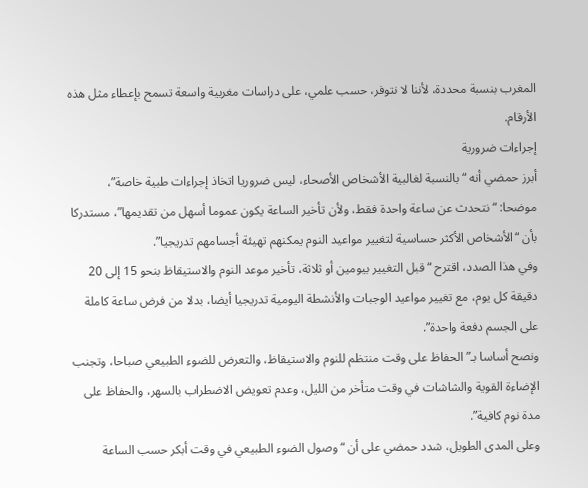المغرب بنسبة محددة، لأننا لا نتوفر، حسب علمي، على دراسات مغربية واسعة تسمح بإعطاء مثل هذه الأرقام.
إجراءات ضرورية
أبرز حمضي أنه “بالنسبة لغالبية الأشخاص الأصحاء، ليس ضروريا اتخاذ إجراءات طبية خاصة”، موضحا: “نتحدث عن ساعة واحدة فقط، ولأن تأخير الساعة يكون عموما أسهل من تقديمها”، مستدركا بأن “الأشخاص الأكثر حساسية لتغيير مواعيد النوم يمكنهم تهيئة أجسامهم تدريجيا”.
وفي هذا الصدد، اقترح “قبل التغيير بيومين أو ثلاثة، تأخير موعد النوم والاستيقاظ بنحو 15 إلى 20 دقيقة كل يوم، مع تغيير مواعيد الوجبات والأنشطة اليومية تدريجيا أيضا، بدلا من فرض ساعة كاملة على الجسم دفعة واحدة”.
ونصح أساسا بـ”الحفاظ على وقت منتظم للنوم والاستيقاظ، والتعرض للضوء الطبيعي صباحا، وتجنب الإضاءة القوية والشاشات في وقت متأخر من الليل، وعدم تعويض الاضطراب بالسهر، والحفاظ على مدة نوم كافية”.
وعلى المدى الطويل، شدد حمضي على أن “وصول الضوء الطبيعي في وقت أبكر حسب الساعة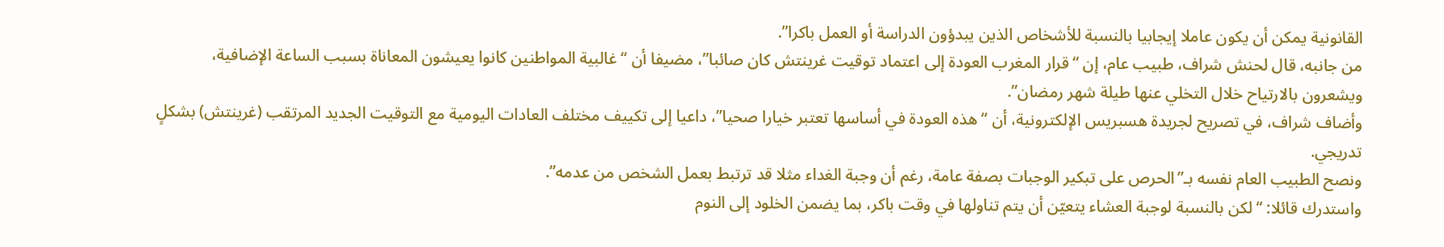القانونية يمكن أن يكون عاملا إيجابيا بالنسبة للأشخاص الذين يبدؤون الدراسة أو العمل باكرا”.
من جانبه، قال لحنش شراف، طبيب عام، إن “قرار المغرب العودة إلى اعتماد توقيت غرينتش كان صائبا”، مضيفا أن “غالبية المواطنين كانوا يعيشون المعاناة بسبب الساعة الإضافية، ويشعرون بالارتياح خلال التخلي عنها طيلة شهر رمضان”.
وأضاف شراف، في تصريح لجريدة هسبريس الإلكترونية، أن “هذه العودة في أساسها تعتبر خيارا صحيا”، داعيا إلى تكييف مختلف العادات اليومية مع التوقيت الجديد المرتقب (غرينتش) بشكلٍ تدريجي.
ونصح الطبيب العام نفسه بـ”الحرص على تبكير الوجبات بصفة عامة، رغم أن وجبة الغداء مثلا قد ترتبط بعمل الشخص من عدمه”.
واستدرك قائلا: “لكن بالنسبة لوجبة العشاء يتعيّن أن يتم تناولها في وقت باكر، بما يضمن الخلود إلى النوم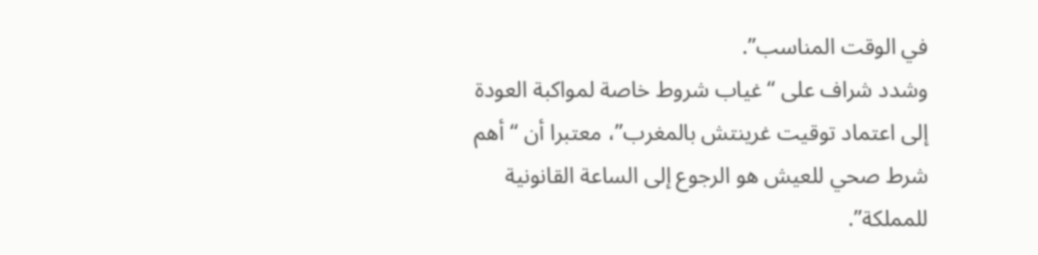في الوقت المناسب”.
وشدد شراف على “غياب شروط خاصة لمواكبة العودة إلى اعتماد توقيت غرينتش بالمغرب”، معتبرا أن “أهم شرط صحي للعيش هو الرجوع إلى الساعة القانونية للمملكة”.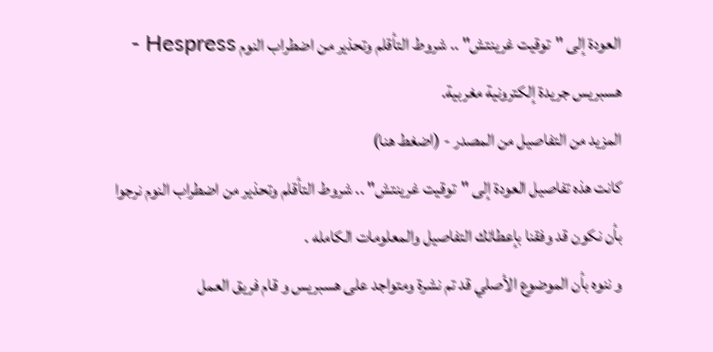العودة إلى "توقيت غرينتش" .. شروط التأقلم وتحذير من اضطراب النوم Hespress - هسبريس جريدة إلكترونية مغربية.
المزيد من التفاصيل من المصدر - (اضغط هنا)
كانت هذه تفاصيل العودة إلى "توقيت غرينتش" .. شروط التأقلم وتحذير من اضطراب النوم نرجوا بأن نكون قد وفقنا بإعطائك التفاصيل والمعلومات الكامله .
و ننوه بأن الموضوع الأصلي قد تم نشرة ومتواجد على هسبريس و قام فريق العمل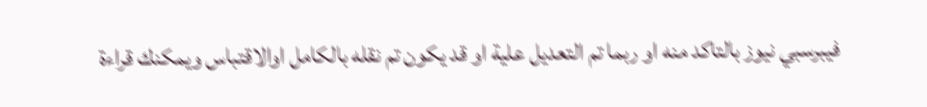فيبرسبي نيوز بالتاكد منه او ربما تم التعديل علية او قد يكون تم نقله بالكامل اوالاقتباس ويمكنك قراءة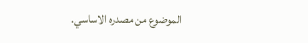الموضوع من مصدره الاساسي.